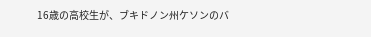16歳の高校生が、ブキドノン州ケソンのバ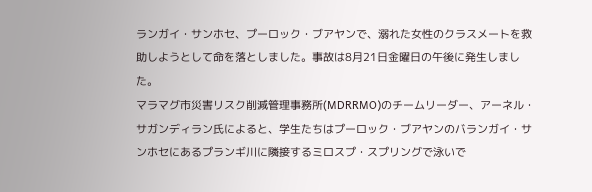ランガイ・サンホセ、プーロック・ブアヤンで、溺れた女性のクラスメートを救助しようとして命を落としました。事故は8月21日金曜日の午後に発生しました。
マラマグ市災害リスク削減管理事務所(MDRRMO)のチームリーダー、アーネル・サガンディラン氏によると、学生たちはプーロック・ブアヤンのバランガイ・サンホセにあるプランギ川に隣接するミロスプ・スプリングで泳いで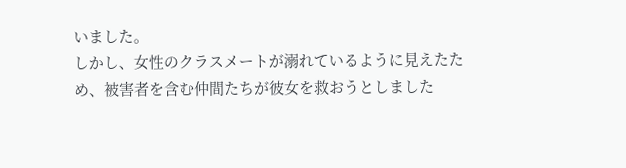いました。
しかし、女性のクラスメートが溺れているように見えたため、被害者を含む仲間たちが彼女を救おうとしました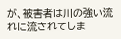が、被害者は川の強い流れに流されてしま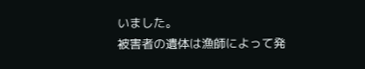いました。
被害者の遺体は漁師によって発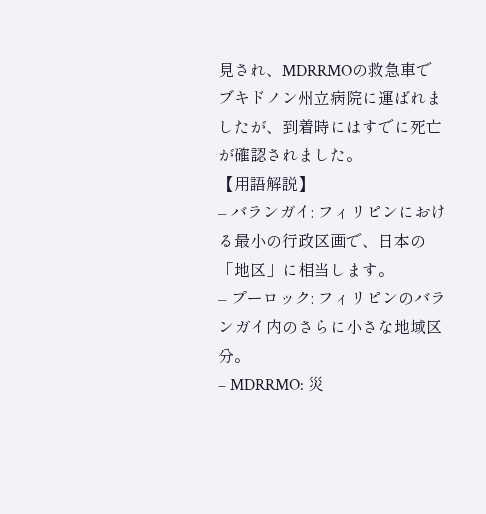見され、MDRRMOの救急車でブキドノン州立病院に運ばれましたが、到着時にはすでに死亡が確認されました。
【用語解説】
– バランガイ: フィリピンにおける最小の行政区画で、日本の「地区」に相当します。
– プーロック: フィリピンのバランガイ内のさらに小さな地域区分。
– MDRRMO: 災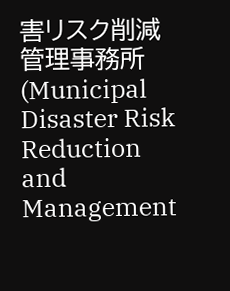害リスク削減管理事務所(Municipal Disaster Risk Reduction and Management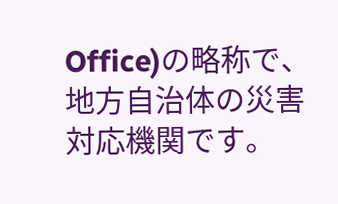Office)の略称で、地方自治体の災害対応機関です。